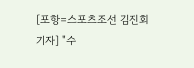[포항=스포츠조선 김진회 기자] "수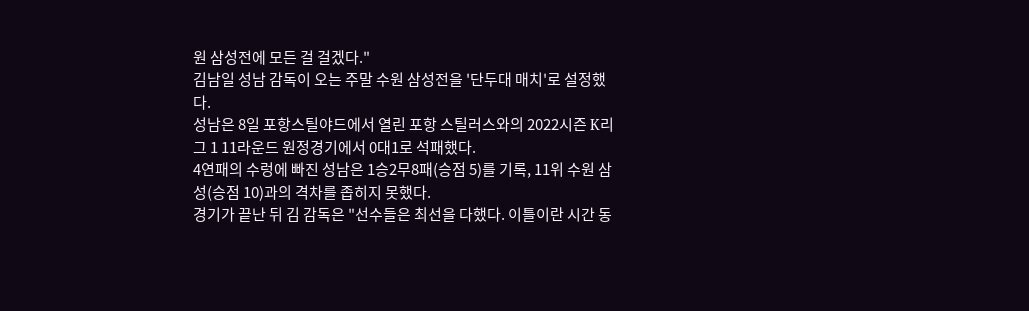원 삼성전에 모든 걸 걸겠다."
김남일 성남 감독이 오는 주말 수원 삼성전을 '단두대 매치'로 설정했다.
성남은 8일 포항스틸야드에서 열린 포항 스틸러스와의 2022시즌 K리그 1 11라운드 원정경기에서 0대1로 석패했다.
4연패의 수렁에 빠진 성남은 1승2무8패(승점 5)를 기록, 11위 수원 삼성(승점 10)과의 격차를 좁히지 못했다.
경기가 끝난 뒤 김 감독은 "선수들은 최선을 다했다. 이틀이란 시간 동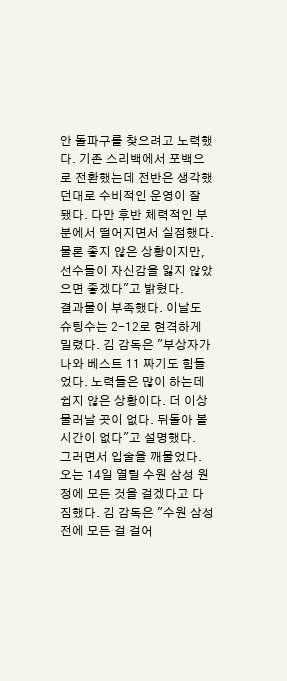안 돌파구를 찾으려고 노력했다. 기존 스리백에서 포백으로 전환했는데 전반은 생각했던대로 수비적인 운영이 잘 됐다. 다만 후반 체력적인 부분에서 떨어지면서 실점했다. 물론 좋지 않은 상황이지만, 선수들이 자신감을 잃지 않았으면 좋겠다"고 밝혔다.
결과물이 부족했다. 이날도 슈팅수는 2-12로 현격하게 밀렸다. 김 감독은 "부상자가 나와 베스트 11 짜기도 힘들었다. 노력들은 많이 하는데 쉽지 않은 상황이다. 더 이상 물러날 곳이 없다. 뒤돌아 볼 시간이 없다"고 설명했다.
그러면서 입술을 깨물었다. 오는 14일 열릴 수원 삼성 원정에 모든 것을 걸겠다고 다짐했다. 김 감독은 "수원 삼성전에 모든 걸 걸어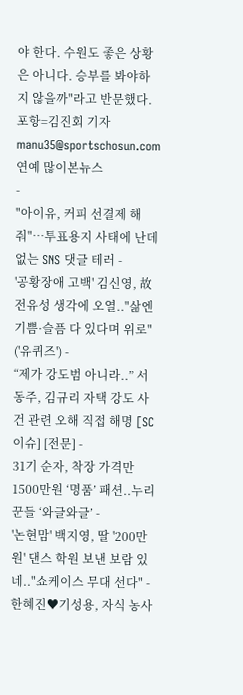야 한다. 수원도 좋은 상황은 아니다. 승부를 봐야하지 않을까"라고 반문했다. 포항=김진회 기자 manu35@sportschosun.com
연예 많이본뉴스
-
"아이유, 커피 선결제 해줘"…투표용지 사태에 난데없는 SNS 댓글 테러 -
'공황장애 고백' 김신영, 故전유성 생각에 오열.."삶엔 기쁨·슬픔 다 있다며 위로" ('유퀴즈') -
“제가 강도범 아니라..” 서동주, 김규리 자택 강도 사건 관련 오해 직접 해명 [SC이슈] [전문] -
31기 순자, 착장 가격만 1500만원 ‘명품’ 패션..누리꾼들 ‘와글와글’ -
'논현맘' 백지영, 딸 '200만원' 댄스 학원 보낸 보람 있네.."쇼케이스 무대 선다" -
한혜진♥기성용, 자식 농사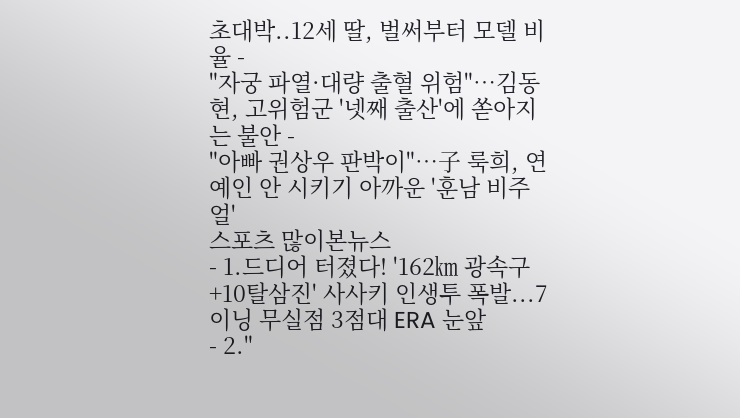초대박..12세 딸, 벌써부터 모델 비율 -
"자궁 파열·대량 출혈 위험"…김동현, 고위험군 '넷째 출산'에 쏟아지는 불안 -
"아빠 권상우 판박이"…子 룩희, 연예인 안 시키기 아까운 '훈남 비주얼'
스포츠 많이본뉴스
- 1.드디어 터졌다! '162㎞ 광속구+10탈삼진' 사사키 인생투 폭발...7이닝 무실점 3점대 ERA 눈앞
- 2."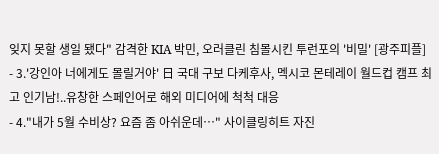잊지 못할 생일 됐다" 감격한 KIA 박민, 오러클린 침몰시킨 투런포의 '비밀' [광주피플]
- 3.'강인아 너에게도 몰릴거야' 日 국대 구보 다케후사, 멕시코 몬테레이 월드컵 캠프 최고 인기남!..유창한 스페인어로 해외 미디어에 척척 대응
- 4."내가 5월 수비상? 요즘 좀 아쉬운데…" 사이클링히트 자진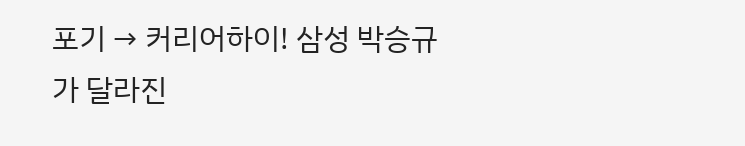포기 → 커리어하이! 삼성 박승규가 달라진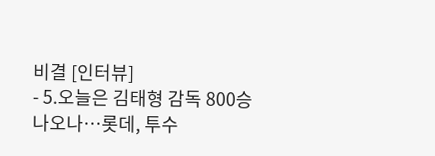비결 [인터뷰]
- 5.오늘은 김태형 감독 800승 나오나…롯데, 투수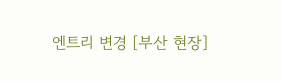엔트리 변경 [부산 현장]